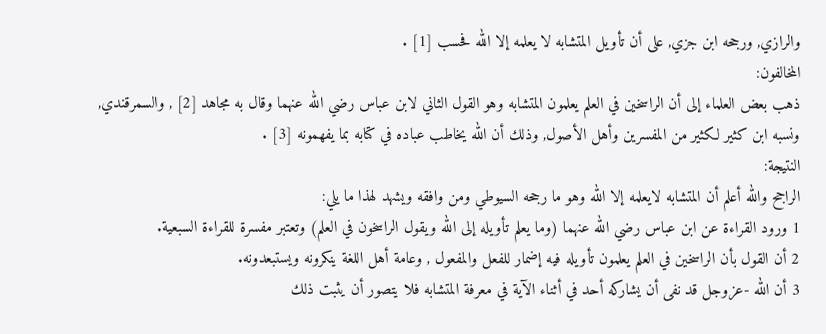والرازي, ورجحه ابن جزي, على أن تأويل المتشابه لا يعلمه إلا الله فحسب [1] .
المخالفون:
ذهب بعض العلماء إلى أن الراسخين في العلم يعلمون المتشابه وهو القول الثاني لابن عباس رضي الله عنهما وقال به مجاهد [2] , والسمرقندي, ونسبه ابن كثير لكثير من المفسرين وأهل الأصول, وذلك أن الله يخاطب عباده في كتابه بما يفهمونه [3] .
النتيجة:
الراجح والله أعلم أن المتشابه لايعلمه إلا الله وهو ما رجحه السيوطي ومن وافقه ويشهد لهذا ما يلي:
1 ورود القراءة عن ابن عباس رضي الله عنهما (وما يعلم تأويله إلى الله ويقول الراسخون في العلم) وتعتبر مفسرة للقراءة السبعية.
2 أن القول بأن الراسخين في العلم يعلمون تأويله فيه إضمار للفعل والمفعول , وعامة أهل اللغة ينكرونه ويستبعدونه.
3 أن الله -عزوجل قد نفى أن يشاركه أحد في أثناء الآية في معرفة المتشابه فلا يتصور أن يثبت ذلك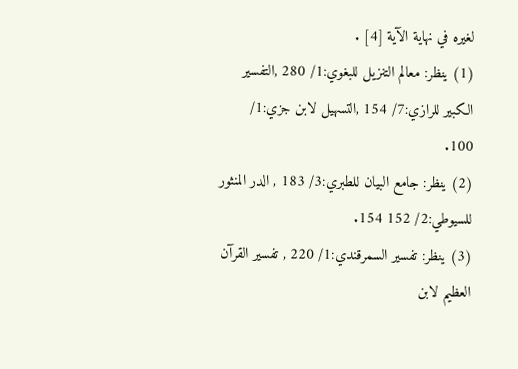لغيره في نهاية الآية [4] .
(1) ينظر: معالم التنزيل للبغوي:1/ 280 ,التفسير الكبير للرازي:7/ 154 ,التسهيل لابن جزي:1/ 100.
(2) ينظر: جامع البيان للطبري:3/ 183 , الدر المنثور للسيوطي:2/ 152 154.
(3) ينظر: تفسير السمرقندي:1/ 220 , تفسير القرآن العظيم لابن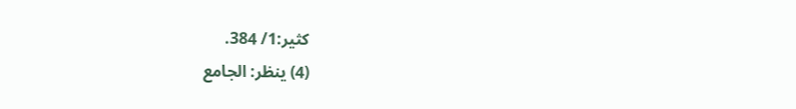كثير:1/ 384.
(4) ينظر: الجامع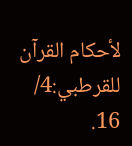لأحكام القرآن للقرطبي:4/ 16.